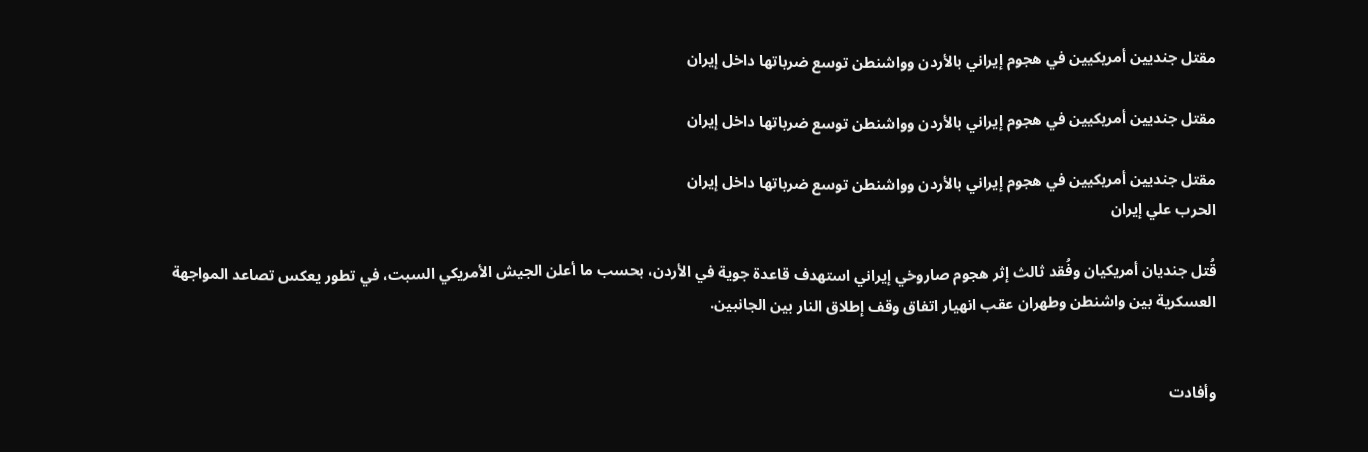مقتل جنديين أمريكيين في هجوم إيراني بالأردن وواشنطن توسع ضرباتها داخل إيران

مقتل جنديين أمريكيين في هجوم إيراني بالأردن وواشنطن توسع ضرباتها داخل إيران

مقتل جنديين أمريكيين في هجوم إيراني بالأردن وواشنطن توسع ضرباتها داخل إيران
الحرب علي إيران

قُتل جنديان أمريكيان وفُقد ثالث إثر هجوم صاروخي إيراني استهدف قاعدة جوية في الأردن، بحسب ما أعلن الجيش الأمريكي السبت، في تطور يعكس تصاعد المواجهة العسكرية بين واشنطن وطهران عقب انهيار اتفاق وقف إطلاق النار بين الجانبين.


وأفادت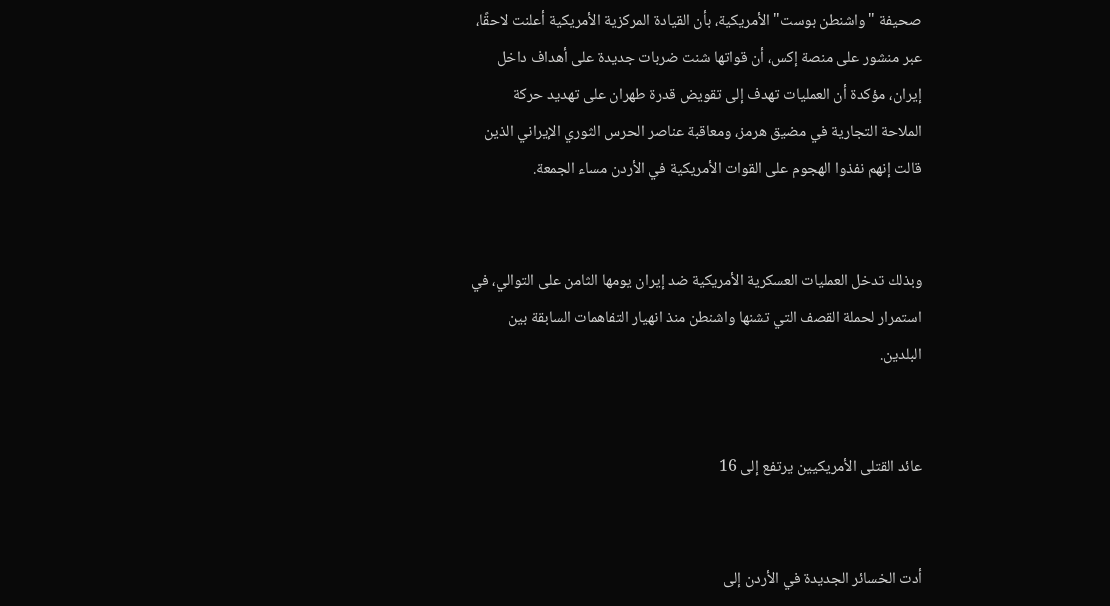صحيفة "واشنطن بوست" الأمريكية، بأن القيادة المركزية الأمريكية أعلنت لاحقًا، عبر منشور على منصة إكس، أن قواتها شنت ضربات جديدة على أهداف داخل إيران، مؤكدة أن العمليات تهدف إلى تقويض قدرة طهران على تهديد حركة الملاحة التجارية في مضيق هرمز، ومعاقبة عناصر الحرس الثوري الإيراني الذين قالت إنهم نفذوا الهجوم على القوات الأمريكية في الأردن مساء الجمعة.


وبذلك تدخل العمليات العسكرية الأمريكية ضد إيران يومها الثامن على التوالي، في استمرار لحملة القصف التي تشنها واشنطن منذ انهيار التفاهمات السابقة بين البلدين.


عائد القتلى الأمريكيين يرتفع إلى 16


أدت الخسائر الجديدة في الأردن إلى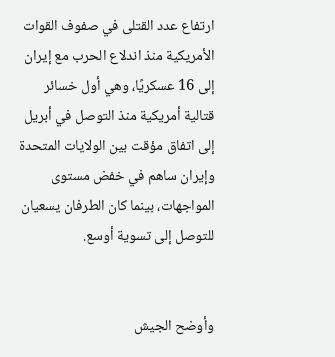ارتفاع عدد القتلى في صفوف القوات الأمريكية منذ اندلاع الحرب مع إيران إلى 16 عسكريًا، وهي أول خسائر قتالية أمريكية منذ التوصل في أبريل إلى اتفاق مؤقت بين الولايات المتحدة وإيران ساهم في خفض مستوى المواجهات، بينما كان الطرفان يسعيان للتوصل إلى تسوية أوسع.


وأوضح الجيش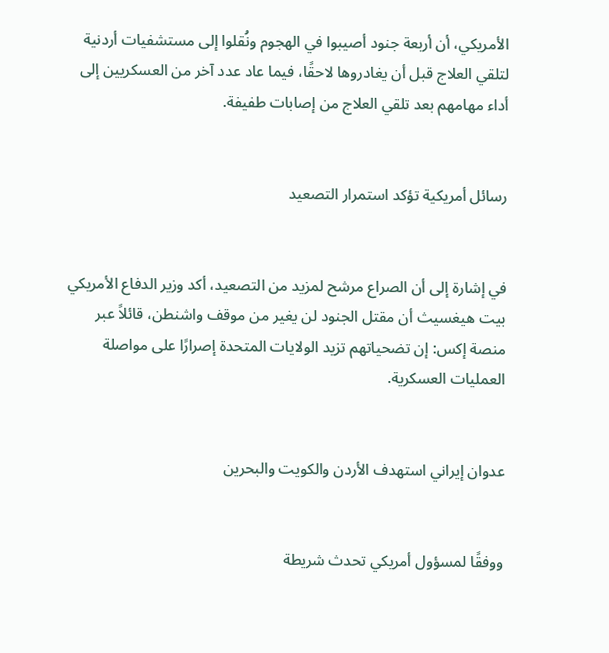الأمريكي، أن أربعة جنود أصيبوا في الهجوم ونُقلوا إلى مستشفيات أردنية لتلقي العلاج قبل أن يغادروها لاحقًا، فيما عاد عدد آخر من العسكريين إلى أداء مهامهم بعد تلقي العلاج من إصابات طفيفة.


رسائل أمريكية تؤكد استمرار التصعيد


في إشارة إلى أن الصراع مرشح لمزيد من التصعيد، أكد وزير الدفاع الأمريكي بيت هيغسيث أن مقتل الجنود لن يغير من موقف واشنطن، قائلاً عبر منصة إكس: إن تضحياتهم تزيد الولايات المتحدة إصرارًا على مواصلة العمليات العسكرية.


عدوان إيراني استهدف الأردن والكويت والبحرين


ووفقًا لمسؤول أمريكي تحدث شريطة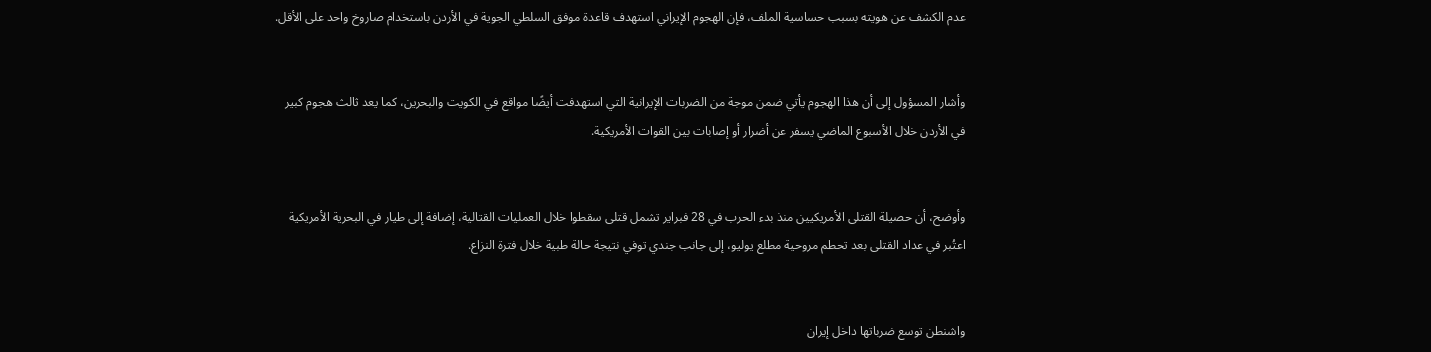عدم الكشف عن هويته بسبب حساسية الملف، فإن الهجوم الإيراني استهدف قاعدة موفق السلطي الجوية في الأردن باستخدام صاروخ واحد على الأقل.


وأشار المسؤول إلى أن هذا الهجوم يأتي ضمن موجة من الضربات الإيرانية التي استهدفت أيضًا مواقع في الكويت والبحرين، كما يعد ثالث هجوم كبير في الأردن خلال الأسبوع الماضي يسفر عن أضرار أو إصابات بين القوات الأمريكية.


وأوضح، أن حصيلة القتلى الأمريكيين منذ بدء الحرب في 28 فبراير تشمل قتلى سقطوا خلال العمليات القتالية، إضافة إلى طيار في البحرية الأمريكية اعتُبر في عداد القتلى بعد تحطم مروحية مطلع يوليو، إلى جانب جندي توفي نتيجة حالة طبية خلال فترة النزاع.


واشنطن توسع ضرباتها داخل إيران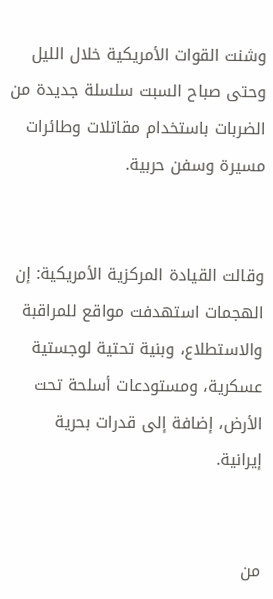وشنت القوات الأمريكية خلال الليل وحتى صباح السبت سلسلة جديدة من الضربات باستخدام مقاتلات وطائرات مسيرة وسفن حربية.


وقالت القيادة المركزية الأمريكية: إن الهجمات استهدفت مواقع للمراقبة والاستطلاع، وبنية تحتية لوجستية عسكرية، ومستودعات أسلحة تحت الأرض، إضافة إلى قدرات بحرية إيرانية.


من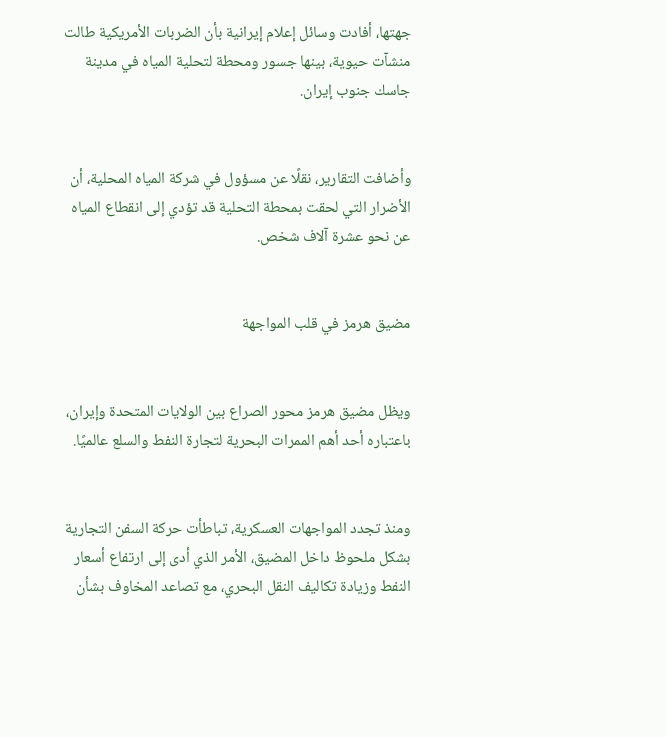جهتها، أفادت وسائل إعلام إيرانية بأن الضربات الأمريكية طالت منشآت حيوية، بينها جسور ومحطة لتحلية المياه في مدينة جاسك جنوب إيران.


وأضافت التقارير، نقلًا عن مسؤول في شركة المياه المحلية، أن الأضرار التي لحقت بمحطة التحلية قد تؤدي إلى انقطاع المياه عن نحو عشرة آلاف شخص.


مضيق هرمز في قلب المواجهة


ويظل مضيق هرمز محور الصراع بين الولايات المتحدة وإيران، باعتباره أحد أهم الممرات البحرية لتجارة النفط والسلع عالميًا.


ومنذ تجدد المواجهات العسكرية، تباطأت حركة السفن التجارية بشكل ملحوظ داخل المضيق، الأمر الذي أدى إلى ارتفاع أسعار النفط وزيادة تكاليف النقل البحري، مع تصاعد المخاوف بشأن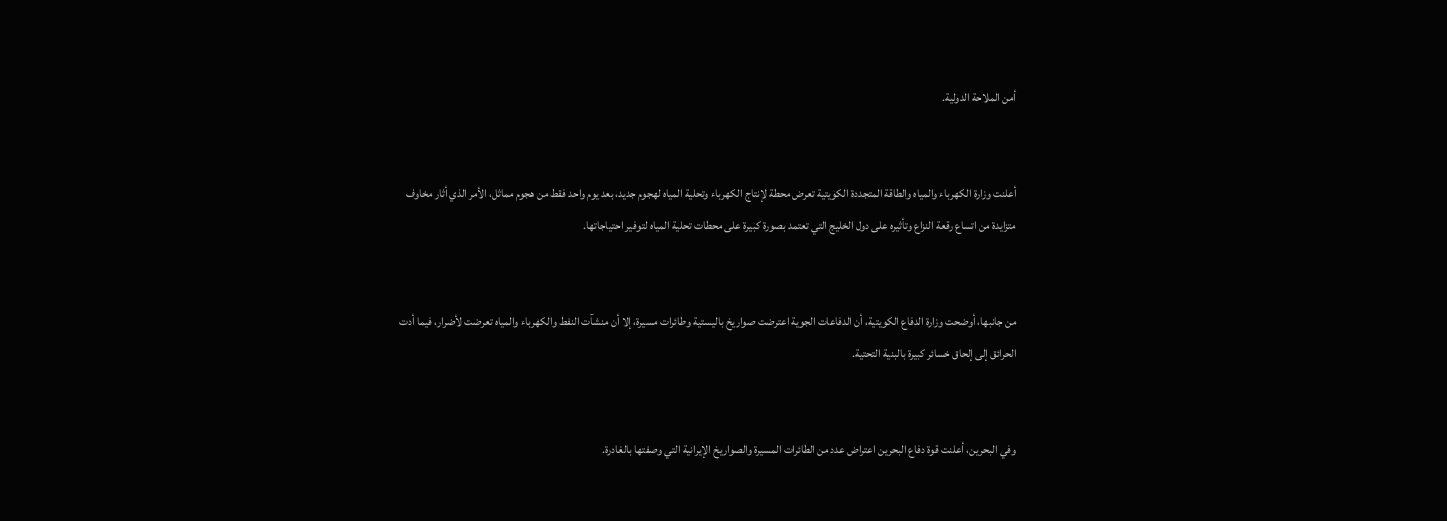أمن الملاحة الدولية.


أعلنت وزارة الكهرباء والمياه والطاقة المتجددة الكويتية تعرض محطة لإنتاج الكهرباء وتحلية المياه لهجوم جديد، بعد يوم واحد فقط من هجوم مماثل، الأمر الذي أثار مخاوف متزايدة من اتساع رقعة النزاع وتأثيره على دول الخليج التي تعتمد بصورة كبيرة على محطات تحلية المياه لتوفير احتياجاتها.


من جانبها، أوضحت وزارة الدفاع الكويتية، أن الدفاعات الجوية اعترضت صواريخ باليستية وطائرات مسيرة، إلا أن منشآت النفط والكهرباء والمياه تعرضت لأضرار، فيما أدت الحرائق إلى إلحاق خسائر كبيرة بالبنية التحتية.


وفي البحرين، أعلنت قوة دفاع البحرين اعتراض عدد من الطائرات المسيرة والصواريخ الإيرانية التي وصفتها بالغادرة.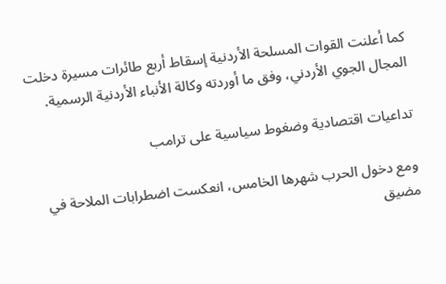كما أعلنت القوات المسلحة الأردنية إسقاط أربع طائرات مسيرة دخلت المجال الجوي الأردني، وفق ما أوردته وكالة الأنباء الأردنية الرسمية.

تداعيات اقتصادية وضغوط سياسية على ترامب

ومع دخول الحرب شهرها الخامس، انعكست اضطرابات الملاحة في مضيق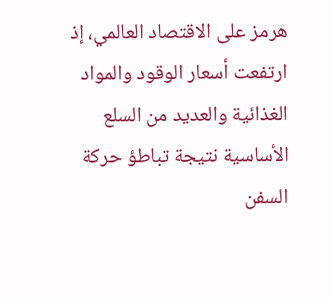هرمز على الاقتصاد العالمي، إذ ارتفعت أسعار الوقود والمواد الغذائية والعديد من السلع الأساسية نتيجة تباطؤ حركة السفن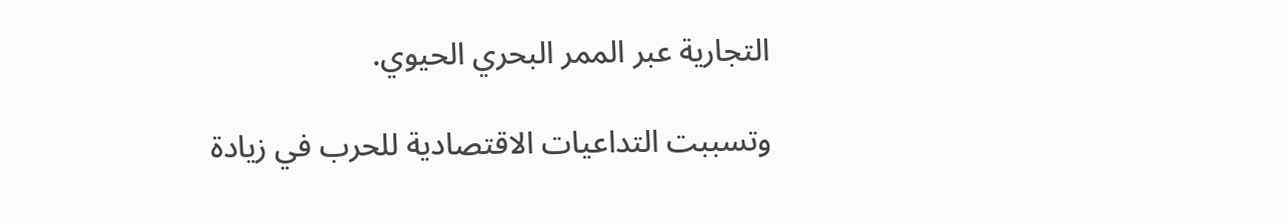التجارية عبر الممر البحري الحيوي.

وتسببت التداعيات الاقتصادية للحرب في زيادة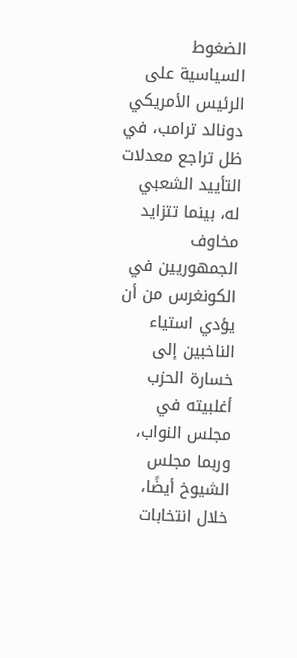الضغوط السياسية على الرئيس الأمريكي دونالد ترامب، في ظل تراجع معدلات التأييد الشعبي له، بينما تتزايد مخاوف الجمهوريين في الكونغرس من أن يؤدي استياء الناخبين إلى خسارة الحزب أغلبيته في مجلس النواب، وربما مجلس الشيوخ أيضًا، خلال انتخابات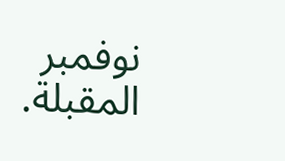نوفمبر المقبلة.